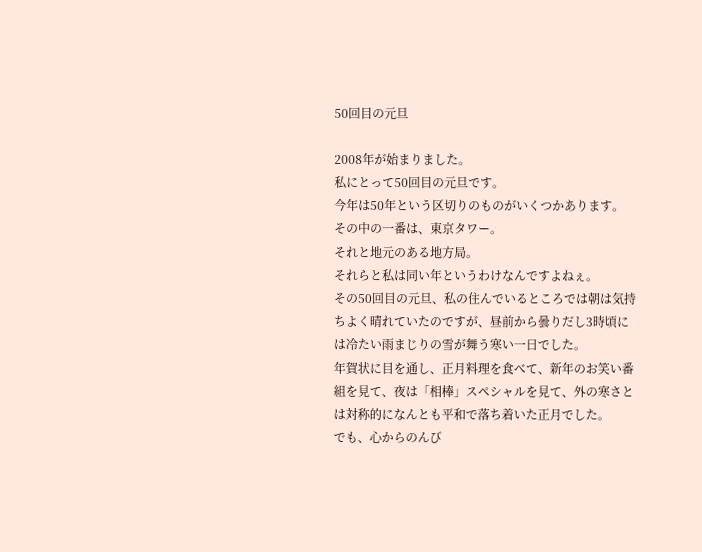50回目の元旦

2008年が始まりました。
私にとって50回目の元旦です。
今年は50年という区切りのものがいくつかあります。
その中の一番は、東京タワー。
それと地元のある地方局。
それらと私は同い年というわけなんですよねぇ。
その50回目の元旦、私の住んでいるところでは朝は気持ちよく晴れていたのですが、昼前から曇りだし3時頃には冷たい雨まじりの雪が舞う寒い一日でした。
年賀状に目を通し、正月料理を食べて、新年のお笑い番組を見て、夜は「相棒」スペシャルを見て、外の寒さとは対称的になんとも平和で落ち着いた正月でした。
でも、心からのんび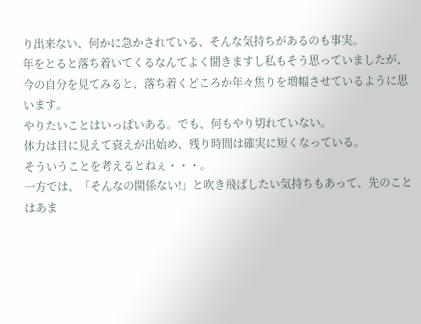り出来ない、何かに急かされている、そんな気持ちがあるのも事実。
年をとると落ち着いてくるなんてよく聞きますし私もそう思っていましたが、今の自分を見てみると、落ち着くどころか年々焦りを増幅させているように思います。
やりたいことはいっぱいある。でも、何もやり切れていない。
体力は目に見えて衰えが出始め、残り時間は確実に短くなっている。
そういうことを考えるとねぇ・・・。
一方では、「そんなの関係ない!」と吹き飛ばしたい気持ちもあって、先のことはあま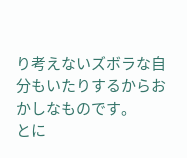り考えないズボラな自分もいたりするからおかしなものです。
とに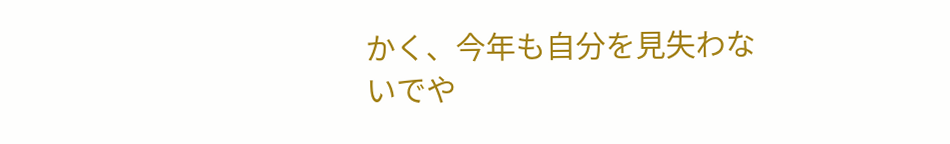かく、今年も自分を見失わないでや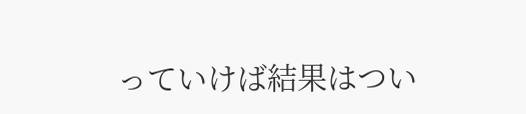っていけば結果はつい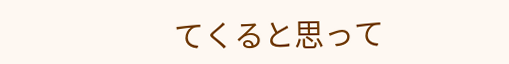てくると思って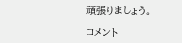頑張りましょう。

コメント